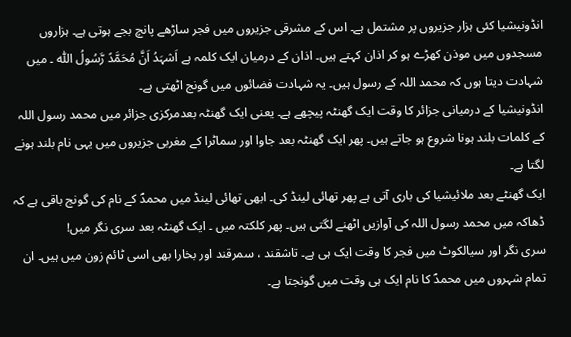انڈونیشیا کئی ہزار جزیروں پر مشتمل ہے۔ اس کے مشرقی جزیروں میں فجر ساڑھے پانچ بجے ہوتی ہے۔ ہزاروں مسجدوں میں موذن کھڑے ہو کر اذان کہتے ہیں۔ اذان کے درمیان ایک کلمہ ہے اَشہَدُ اَنَّ مُحَمَّدً رَّسُولُ اللّٰہ ۔ میں شہادت دیتا ہوں کہ محمد اللہ کے رسول ہیں۔ یہ شہادت فضائوں میں گونج اٹھتی ہے۔
انڈونیشیا کے درمیانی جزائر کا وقت ایک گھنٹہ پیچھے ہے۔ یعنی ایک گھنٹہ بعدمرکزی جزائر میں محمد رسول اللہ کے کلمات بلند ہونا شروع ہو جاتے ہیں۔ پھر ایک گھنٹہ بعد جاوا اور سماٹرا کے مغربی جزیروں میں یہی نام بلند ہونے لگتا ہے۔
ایک گھنٹے بعد ملائیشیا کی باری آتی ہے پھر تھائی لینڈ کی۔ ابھی تھائی لینڈ میں محمدؐ کے نام کی گونج باقی ہے کہ ڈھاکہ میں محمد رسول اللہ کی آوازیں اٹھنے لگتی ہیں۔ پھر کلکتہ میں ۔ ایک گھنٹہ بعد سری نگر میں!
سری نگر اور سیالکوٹ میں فجر کا وقت ایک ہی ہے۔ تاشقند ، سمرقند اور بخارا بھی اسی ٹائم زون میں ہیں۔ ان تمام شہروں میں محمدؐ کا نام ایک ہی وقت میں گونجتا ہے۔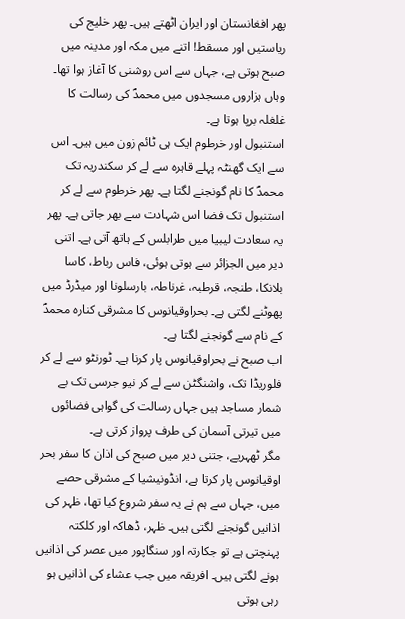پھر افغانستان اور ایران اٹھتے ہیں۔ پھر خلیج کی ریاستیں اور مسقط! اتنے میں مکہ اور مدینہ میں صبح ہوتی ہے، جہاں سے اس روشنی کا آغاز ہوا تھا۔ وہاں ہزاروں مسجدوں میں محمدؐ کی رسالت کا غلغلہ برپا ہوتا ہے۔
استنبول اور خرطوم ایک ہی ٹائم زون میں ہیں۔ اس سے ایک گھنٹہ پہلے قاہرہ سے لے کر سکندریہ تک محمدؐ کا نام گونجنے لگتا ہے۔ پھر خرطوم سے لے کر استنبول تک فضا اس شہادت سے بھر جاتی ہے۔ پھر یہ سعادت لیبیا میں طرابلس کے ہاتھ آتی ہے۔ اتنی دیر میں الجزائر سے ہوتی ہوئی، فاس رباط، کاسا بلانکا، طنجہ، قرطبہ، غرناطہ، بارسلونا اور میڈرڈ میں پھوٹنے لگتی ہے۔ بحراوقیانوس کا مشرقی کنارہ محمدؐ کے نام سے گونجنے لگتا ہے۔
اب صبح نے بحراوقیانوس پار کرنا ہے۔ ٹورنٹو سے لے کر فلوریڈا تک، واشنگٹن سے لے کر نیو جرسی تک بے شمار مساجد ہیں جہاں رسالت کی گواہی فضائوں میں تیرتی آسمان کی طرف پرواز کرتی ہے۔
مگر ٹھہریے، جتنی دیر میں صبح کی اذان کا سفر بحر اوقیانوس پار کرتا ہے، انڈونیشیا کے مشرقی حصے میں، جہاں سے ہم نے یہ سفر شروع کیا تھا، ظہر کی اذانیں گونجنے لگتی ہیں۔ ظہر، ڈھاکہ اور کلکتہ پہنچتی ہے تو جکارتہ اور سنگاپور میں عصر کی اذانیں ہونے لگتی ہیں۔ افریقہ میں جب عشاء کی اذانیں ہو رہی ہوتی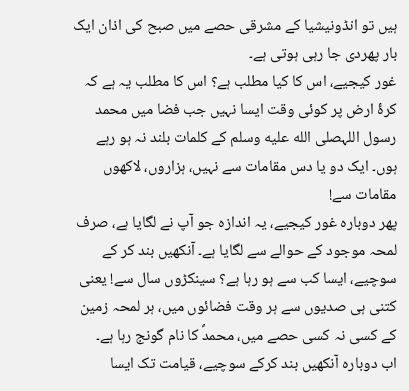ہیں تو انڈونیشیا کے مشرقی حصے میں صبح کی اذان ایک بار پھردی جا رہی ہوتی ہے۔
غور کیجیے، اس کا کیا مطلب ہے؟ اس کا مطلب یہ ہے کہ کرۂ ارض پر کوئی وقت ایسا نہیں جب فضا میں محمد رسول اللہصلى الله عليه وسلم کے کلمات بلند نہ ہو رہے ہوں۔ ایک دو یا دس مقامات سے نہیں، ہزاروں، لاکھوں مقامات سے!
پھر دوبارہ غور کیجیے، یہ اندازہ جو آپ نے لگایا ہے، صرف لمحہ موجود کے حوالے سے لگایا ہے۔ آنکھیں بند کر کے سوچیے، ایسا کب سے ہو رہا ہے؟ سینکڑوں سال سے! یعنی کتنی ہی صدیوں سے ہر وقت فضائوں میں، ہر لمحہ زمین کے کسی نہ کسی حصے میں، محمدؐ کا نام گونج رہا ہے۔
اب دوبارہ آنکھیں بند کرکے سوچیے، قیامت تک ایسا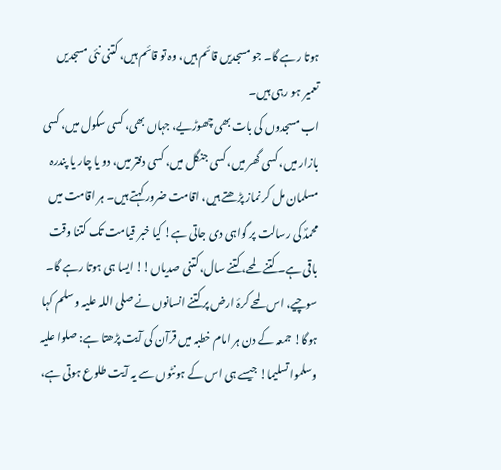ہوتا رہے گا۔ جو مسجدیں قائم ہیں، وہ تو قائم ہیں، کتنی نئی مسجدیں تعمیر ہو رہی ہیں۔
اب مسجدوں کی بات بھی چھوڑیے، جہاں بھی، کسی سکول میں، کسی بازار میں، کسی گھر میں، کسی جنگل میں، کسی دفتر میں، دو یا چار یا پندرہ مسلمان مل کر نماز پڑھتے ہیں، اقامت ضرور کہتے ہیں۔ ہر اقامت میں محمدؐ کی رسالت پر گواہی دی جاتی ہے! کیا خبر قیامت تک کتنا وقت باقی ہے۔ کتنے لمحے، کتنے سال، کتنی صدیاں!! ایسا ہی ہوتا رہے گا۔
سوچیے، اس لمحے کرۂ ارض پر کتنے انسانوں نے صلی اللہ علیہ و سلم کہا ہوگا! جمعہ کے دن ہر امام خطبہ میں قرآن کی آیت پڑھتا ہے: صلوا علیہ وسلموا تسلیما! جیسے ہی اس کے ہونٹوں سے یہ آیت طلوع ہوتی ہے،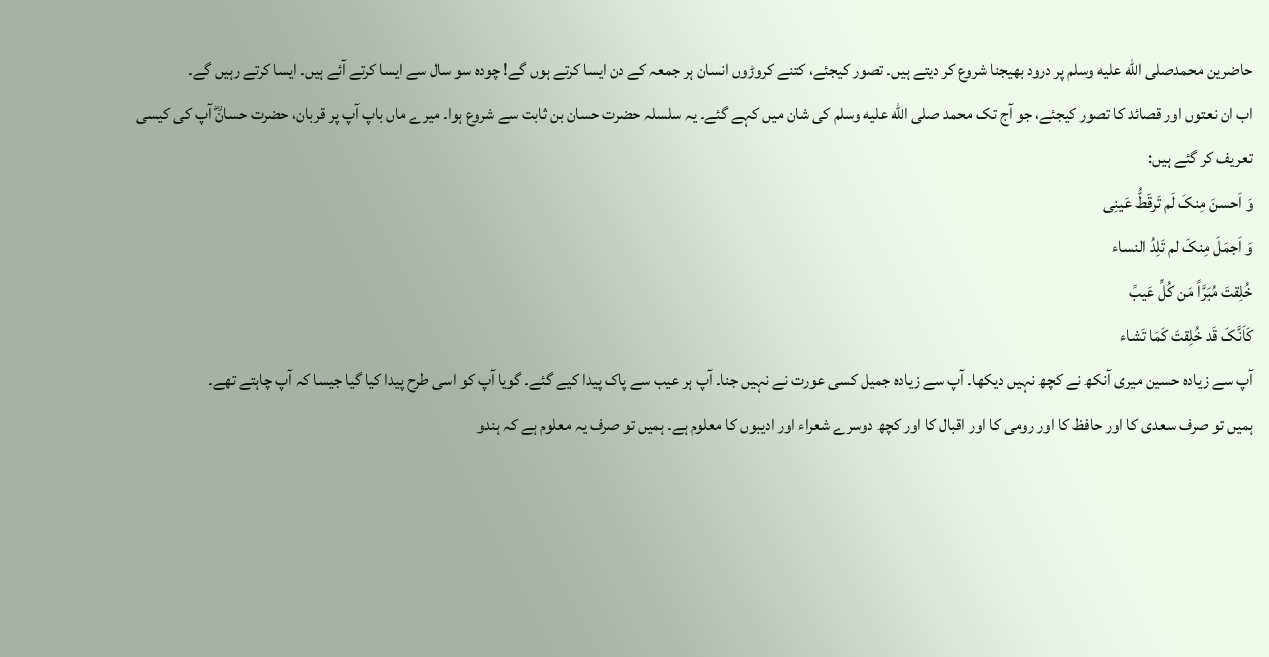حاضرین محمدصلى الله عليه وسلم پر درود بھیجنا شروع کر دیتے ہیں۔ تصور کیجئے، کتنے کروڑوں انسان ہر جمعہ کے دن ایسا کرتے ہوں گے! چودہ سو سال سے ایسا کرتے آئے ہیں۔ ایسا کرتے رہیں گے۔
اب ان نعتوں اور قصائد کا تصور کیجئے، جو آج تک محمد صلى الله عليه وسلم کی شان میں کہے گئے۔ یہ سلسلہ حضرت حسان بن ثابت سے شروع ہوا۔ میرے ماں باپ آپ پر قربان، حضرت حسانؓ آپ کی کیسی تعریف کر گئے ہیں:
وَ اَحسنَ مِنکَ لَم تَرقَطُّ عَینِی
وَ اَجمَلَ مِنکَ لم تَلِدُ النساء
خُلِقتَ مُبَرَّاً مَن کُلِّ عَیبً
کَاَنَّکَ قَد خُلِقتَ کَمَا تَشاء
آپ سے زیادہ حسین میری آنکھ نے کچھ نہیں دیکھا۔ آپ سے زیادہ جمیل کسی عورت نے نہیں جنا۔ آپ ہر عیب سے پاک پیدا کیے گئے۔ گویا آپ کو اسی طرح پیدا کیا گیا جیسا کہ آپ چاہتے تھے۔
ہمیں تو صرف سعدی کا اور حافظ کا اور رومی کا اور اقبال کا اور کچھ دوسرے شعراء اور ادیبوں کا معلوم ہے۔ ہمیں تو صرف یہ معلوم ہے کہ ہندو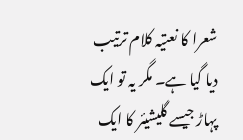شعرا کا نعتیہ کلام ترتیب دیا گیا ہے۔ مگر یہ تو ایک پہاڑ جیسے گلیشیئر کا ایک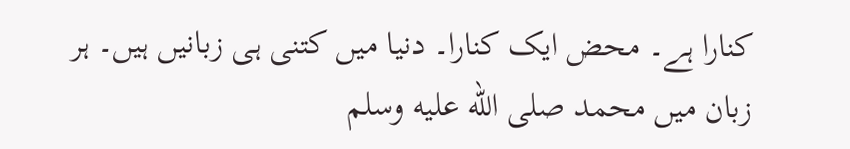کنارا ہے۔ محض ایک کنارا۔ دنیا میں کتنی ہی زبانیں ہیں۔ ہر زبان میں محمد صلى الله عليه وسلم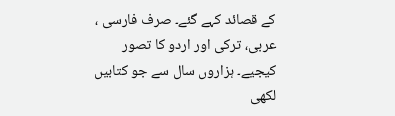کے قصائد کہے گئے۔ صرف فارسی ، عربی، ترکی اور اردو کا تصور کیجیے۔ ہزاروں سال سے جو کتابیں لکھی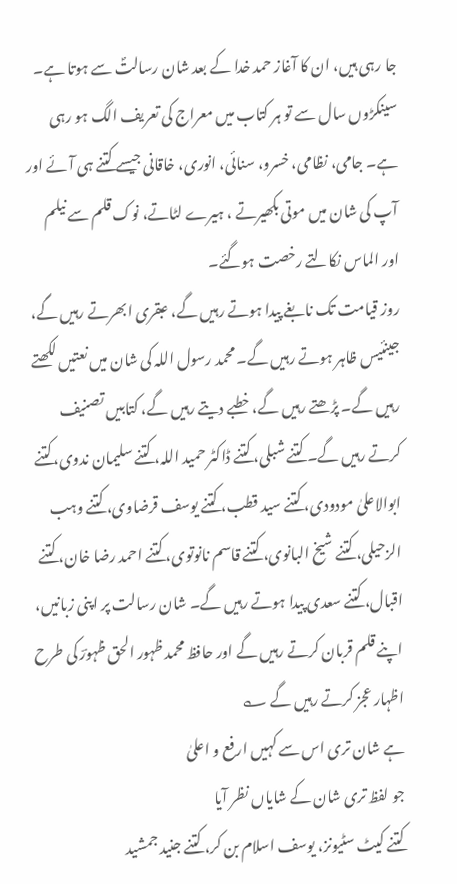جا رہی ہیں، ان کا آغاز حمد خدا کے بعد شان رسالتؐ سے ہوتا ہے۔ سینکڑوں سال سے تو ہر کتاب میں معراج کی تعریف الگ ہو رہی ہے۔ جامی، نظامی، خسرو، سنائی، انوری، خاقانی جیسے کتنے ہی آئے اور آپ کی شان میں موتی بکھیرتے ، ہیرے لٹاتے، نوک قلم سے نیلم اور الماس نکالتے رخصت ہوگئے۔
روز قیامت تک نابغے پیدا ہوتے رہیں گے، عبقری ابھرتے رہیں گے، جینئیس ظاہر ہوتے رہیں گے۔ محمد رسول اللہ کی شان میں نعتیں لکھتے رہیں گے۔ پڑھتے رہیں گے، خطبے دیتے رہیں گے، کتابیں تصنیف کرتے رہیں گے۔ کتنے شبلی، کتنے ڈاکٹر حمید اللہ، کتنے سلیمان ندوی،کتنے ابوالاعلیٰ مودودی، کتنے سید قطب، کتنے یوسف قرضاوی، کتنے وہب الزحیلی، کتنے شیخ البانوی، کتنے قاسم نانوتوی، کتنے احمد رضا خان، کتنے اقبال، کتنے سعدی پیدا ہوتے رہیں گے۔ شان رسالت پر اپنی زبانیں، اپنے قلم قربان کرتے رہیں گے اور حافظ محمد ظہور الحق ظہورؔ کی طرح اظہار عجز کرتے رہیں گے ؎
ہے شان تری اس سے کہیں ارفع و اعلیٰ
جو لفظ تری شان کے شایاں نظر آیا
کتنے کیٹ سٹیونز، یوسف اسلام بن کر، کتنے جنید جمشید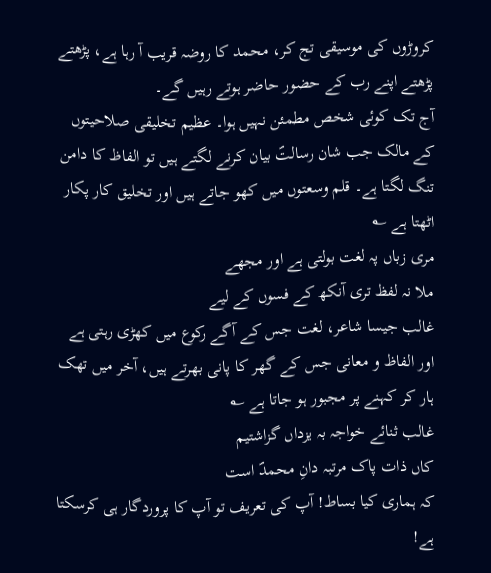کروڑوں کی موسیقی تج کر، محمد کا روضہ قریب آ رہا ہے، پڑھتے پڑھتے اپنے رب کے حضور حاضر ہوتے رہیں گے۔
آج تک کوئی شخص مطمئن نہیں ہوا۔ عظیم تخلیقی صلاحیتوں کے مالک جب شان رسالتؐ بیان کرنے لگتے ہیں تو الفاظ کا دامن تنگ لگتا ہے۔ قلم وسعتوں میں کھو جاتے ہیں اور تخلیق کار پکار اٹھتا ہے ؎
مری زباں پہ لغت بولتی ہے اور مجھے
ملا نہ لفظ تری آنکھ کے فسوں کے لیے
غالب جیسا شاعر، لغت جس کے آگے رکوع میں کھڑی رہتی ہے اور الفاظ و معانی جس کے گھر کا پانی بھرتے ہیں، آخر میں تھک ہار کر کہنے پر مجبور ہو جاتا ہے ؎
غالب ثنائے خواجہ بہ یزداں گزاشتیم
کاں ذات پاک مرتبہ دانِ محمدؐ است
کہ ہماری کیا بساط! آپ کی تعریف تو آپ کا پروردگار ہی کرسکتا ہے!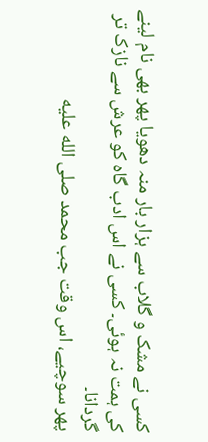کسی نے مشک و گلاب سے ہزار بار منہ دھویا پھر بھی نام لینے کی ہمت نہ ہوئی۔ کسی نے اس ادب گاہ کو عرش سے نازک تر گردانا۔
پھر سوچیے، اس وقت جب محمد صلى الله عليه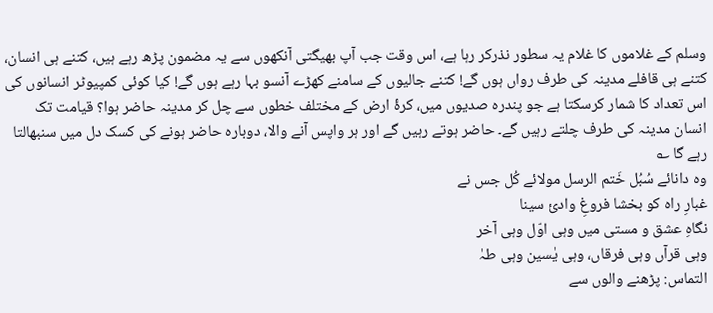وسلم کے غلاموں کا غلام یہ سطور نذرکر رہا ہے، اس وقت جب آپ بھیگتی آنکھوں سے یہ مضمون پڑھ رہے ہیں، کتنے ہی انسان، کتنے ہی قافلے مدینہ کی طرف رواں ہوں گے! کتنے جالیوں کے سامنے کھڑے آنسو بہا رہے ہوں گے! کیا کوئی کمپیوٹر انسانوں کی اس تعداد کا شمار کرسکتا ہے جو پندرہ صدیوں میں، کرۂ ارض کے مختلف خطوں سے چل کر مدینہ حاضر ہوا؟ قیامت تک انسان مدینہ کی طرف چلتے رہیں گے۔ حاضر ہوتے رہیں گے اور ہر واپس آنے والا، دوبارہ حاضر ہونے کی کسک دل میں سنبھالتا رہے گا ؎
وہ دانائے سُبُل خَتم الرسل مولائے کُل جس نے
غبارِ راہ کو بخشا فروغِ وادیٔ سینا
نگاہِ عشق و مستی میں وہی اوّل وہی آخر
وہی قرآں وہی فرقاں، وہی یٰسین وہی طہٰ
التماس: پڑھنے والوں سے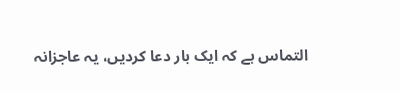التماس ہے کہ ایک بار دعا کردیں، یہ عاجزانہ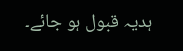ہدیہ قبول ہو جائے۔